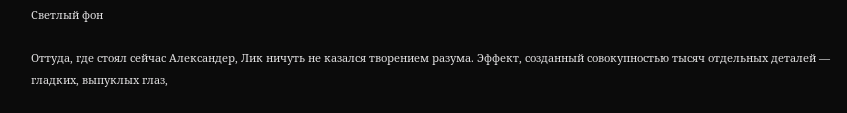Светлый фон

Оттуда, где стоял сейчас Александер, Лик ничуть не казался творением разума. Эффект, созданный совокупностью тысяч отдельных деталей — гладких, выпуклых глаз,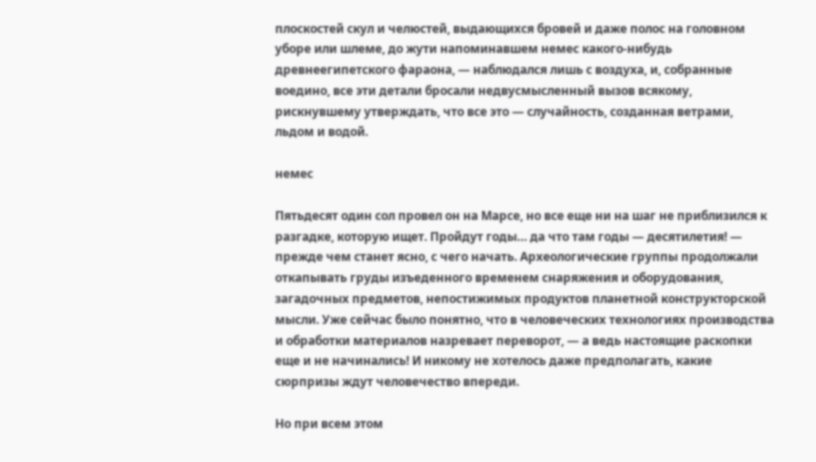плоскостей скул и челюстей, выдающихся бровей и даже полос на головном уборе или шлеме, до жути напоминавшем немес какого-нибудь древнеегипетского фараона, — наблюдался лишь с воздуха, и, собранные воедино, все эти детали бросали недвусмысленный вызов всякому, рискнувшему утверждать, что все это — случайность, созданная ветрами, льдом и водой.

немес

Пятьдесят один сол провел он на Марсе, но все еще ни на шаг не приблизился к разгадке, которую ищет. Пройдут годы… да что там годы — десятилетия! — прежде чем станет ясно, с чего начать. Археологические группы продолжали откапывать груды изъеденного временем снаряжения и оборудования, загадочных предметов, непостижимых продуктов планетной конструкторской мысли. Уже сейчас было понятно, что в человеческих технологиях производства и обработки материалов назревает переворот, — а ведь настоящие раскопки еще и не начинались! И никому не хотелось даже предполагать, какие сюрпризы ждут человечество впереди.

Но при всем этом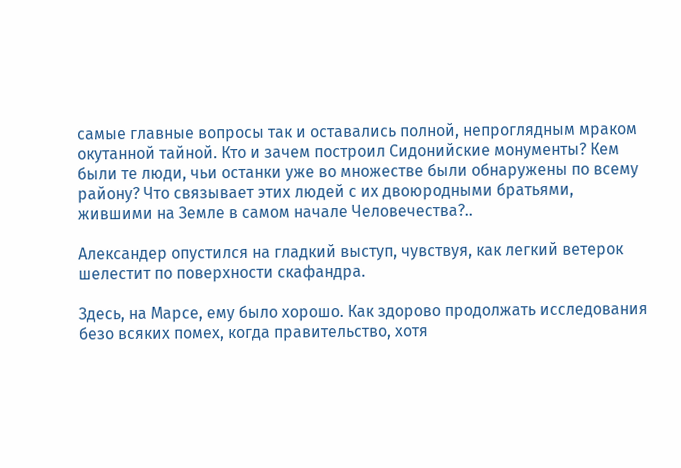самые главные вопросы так и оставались полной, непроглядным мраком окутанной тайной. Кто и зачем построил Сидонийские монументы? Кем были те люди, чьи останки уже во множестве были обнаружены по всему району? Что связывает этих людей с их двоюродными братьями, жившими на Земле в самом начале Человечества?..

Александер опустился на гладкий выступ, чувствуя, как легкий ветерок шелестит по поверхности скафандра.

Здесь, на Марсе, ему было хорошо. Как здорово продолжать исследования безо всяких помех, когда правительство, хотя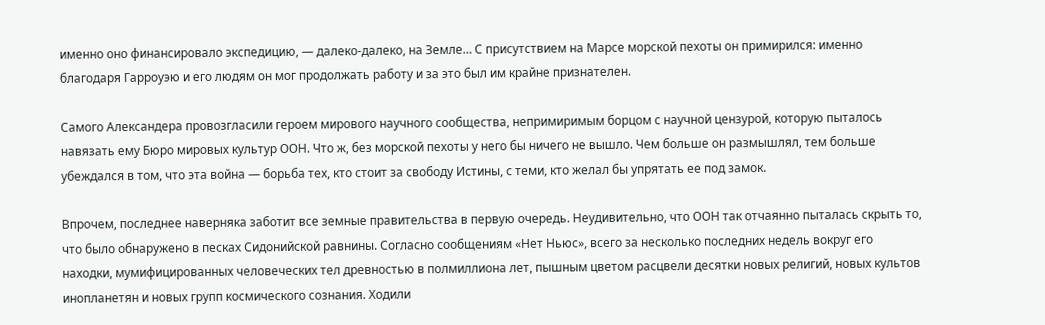именно оно финансировало экспедицию, — далеко-далеко, на Земле… С присутствием на Марсе морской пехоты он примирился: именно благодаря Гарроуэю и его людям он мог продолжать работу и за это был им крайне признателен.

Самого Александера провозгласили героем мирового научного сообщества, непримиримым борцом с научной цензурой, которую пыталось навязать ему Бюро мировых культур ООН. Что ж, без морской пехоты у него бы ничего не вышло. Чем больше он размышлял, тем больше убеждался в том, что эта война — борьба тех, кто стоит за свободу Истины, с теми, кто желал бы упрятать ее под замок.

Впрочем, последнее наверняка заботит все земные правительства в первую очередь. Неудивительно, что ООН так отчаянно пыталась скрыть то, что было обнаружено в песках Сидонийской равнины. Согласно сообщениям «Нет Ньюс», всего за несколько последних недель вокруг его находки, мумифицированных человеческих тел древностью в полмиллиона лет, пышным цветом расцвели десятки новых религий, новых культов инопланетян и новых групп космического сознания. Ходили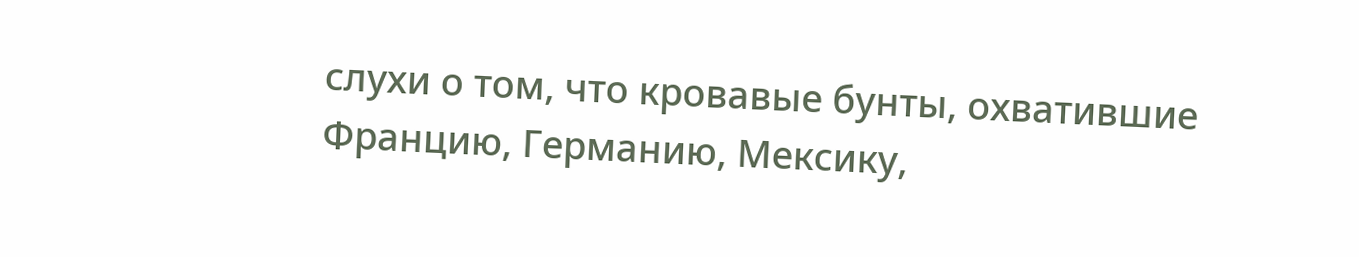слухи о том, что кровавые бунты, охватившие Францию, Германию, Мексику,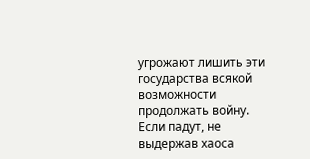угрожают лишить эти государства всякой возможности продолжать войну. Если падут, не выдержав хаоса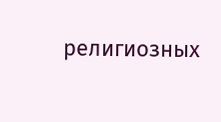религиозных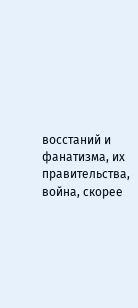восстаний и фанатизма, их правительства, война, скорее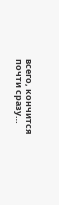всего, кончится почти сразу…